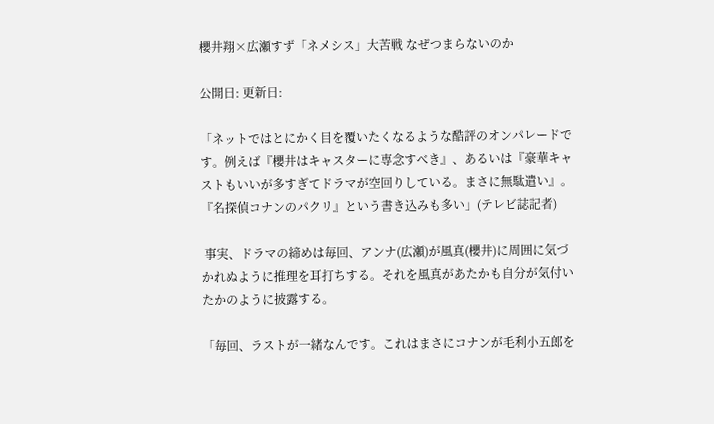櫻井翔×広瀬すず「ネメシス」大苦戦 なぜつまらないのか

公開日: 更新日:

「ネットではとにかく目を覆いたくなるような酷評のオンパレードです。例えば『櫻井はキャスターに専念すべき』、あるいは『豪華キャストもいいが多すぎてドラマが空回りしている。まさに無駄遣い』。『名探偵コナンのパクリ』という書き込みも多い」(テレビ誌記者)

 事実、ドラマの締めは毎回、アンナ(広瀬)が風真(櫻井)に周囲に気づかれぬように推理を耳打ちする。それを風真があたかも自分が気付いたかのように披露する。

「毎回、ラストが一緒なんです。これはまさにコナンが毛利小五郎を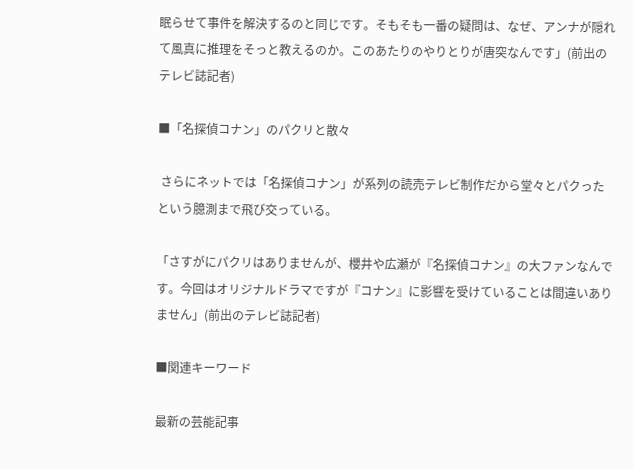眠らせて事件を解決するのと同じです。そもそも一番の疑問は、なぜ、アンナが隠れて風真に推理をそっと教えるのか。このあたりのやりとりが唐突なんです」(前出のテレビ誌記者)

■「名探偵コナン」のパクリと散々

 さらにネットでは「名探偵コナン」が系列の読売テレビ制作だから堂々とパクったという臆測まで飛び交っている。

「さすがにパクリはありませんが、櫻井や広瀬が『名探偵コナン』の大ファンなんです。今回はオリジナルドラマですが『コナン』に影響を受けていることは間違いありません」(前出のテレビ誌記者)

■関連キーワード

最新の芸能記事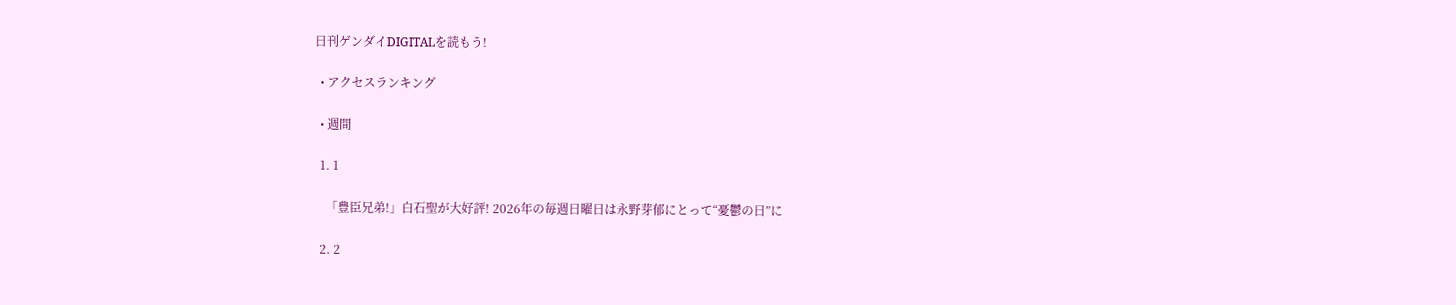日刊ゲンダイDIGITALを読もう!

  • アクセスランキング

  • 週間

  1. 1

    「豊臣兄弟!」白石聖が大好評! 2026年の毎週日曜日は永野芽郁にとって“憂鬱の日”に

  2. 2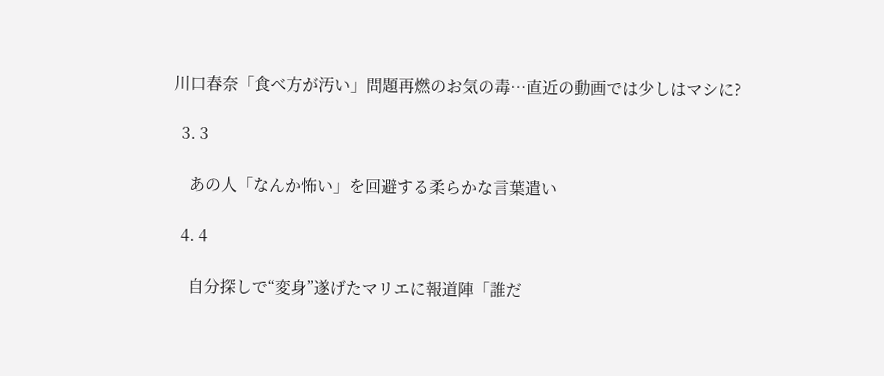川口春奈「食べ方が汚い」問題再燃のお気の毒…直近の動画では少しはマシに?

  3. 3

    あの人「なんか怖い」を回避する柔らかな言葉遣い

  4. 4

    自分探しで“変身”遂げたマリエに報道陣「誰だ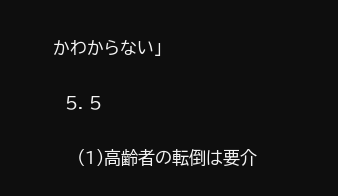かわからない」

  5. 5

    (1)高齢者の転倒は要介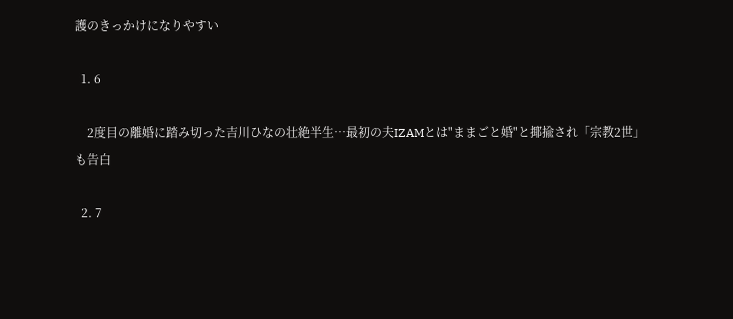護のきっかけになりやすい

  1. 6

    2度目の離婚に踏み切った吉川ひなの壮絶半生…最初の夫IZAMとは"ままごと婚"と揶揄され「宗教2世」も告白

  2. 7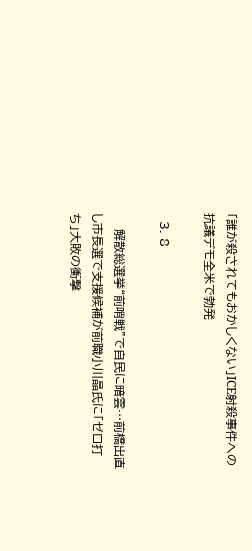「誰が殺されてもおかしくない」ICE射殺事件への抗議デモ全米で勃発

  3. 8

    解散総選挙“前哨戦”で自民に暗雲…前橋出直し市長選で支援候補が前職小川晶氏に「ゼロ打ち」大敗の衝撃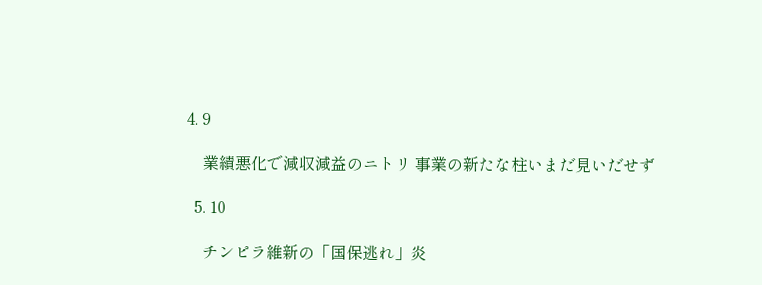4. 9

    業績悪化で減収減益のニトリ 事業の新たな柱いまだ見いだせず

  5. 10

    チンピラ維新の「国保逃れ」炎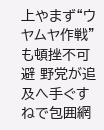上やまず“ウヤムヤ作戦”も頓挫不可避 野党が追及へ手ぐすねで包囲網